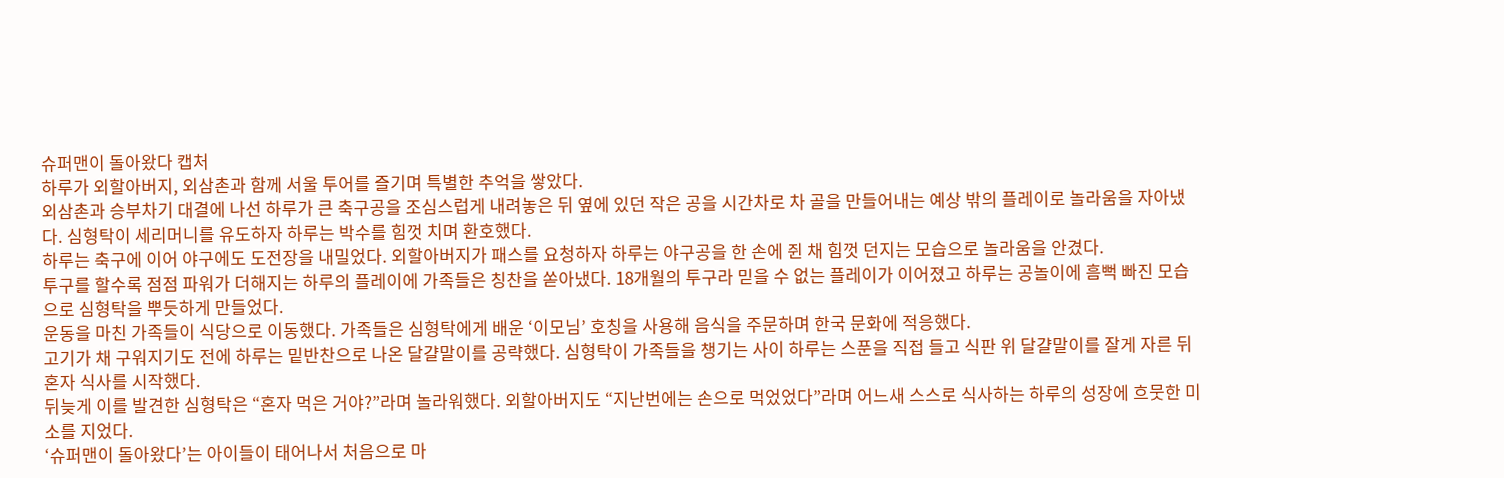슈퍼맨이 돌아왔다 캡처
하루가 외할아버지, 외삼촌과 함께 서울 투어를 즐기며 특별한 추억을 쌓았다.
외삼촌과 승부차기 대결에 나선 하루가 큰 축구공을 조심스럽게 내려놓은 뒤 옆에 있던 작은 공을 시간차로 차 골을 만들어내는 예상 밖의 플레이로 놀라움을 자아냈다. 심형탁이 세리머니를 유도하자 하루는 박수를 힘껏 치며 환호했다.
하루는 축구에 이어 야구에도 도전장을 내밀었다. 외할아버지가 패스를 요청하자 하루는 야구공을 한 손에 쥔 채 힘껏 던지는 모습으로 놀라움을 안겼다.
투구를 할수록 점점 파워가 더해지는 하루의 플레이에 가족들은 칭찬을 쏟아냈다. 18개월의 투구라 믿을 수 없는 플레이가 이어졌고 하루는 공놀이에 흠뻑 빠진 모습으로 심형탁을 뿌듯하게 만들었다.
운동을 마친 가족들이 식당으로 이동했다. 가족들은 심형탁에게 배운 ‘이모님’ 호칭을 사용해 음식을 주문하며 한국 문화에 적응했다.
고기가 채 구워지기도 전에 하루는 밑반찬으로 나온 달걀말이를 공략했다. 심형탁이 가족들을 챙기는 사이 하루는 스푼을 직접 들고 식판 위 달걀말이를 잘게 자른 뒤 혼자 식사를 시작했다.
뒤늦게 이를 발견한 심형탁은 “혼자 먹은 거야?”라며 놀라워했다. 외할아버지도 “지난번에는 손으로 먹었었다”라며 어느새 스스로 식사하는 하루의 성장에 흐뭇한 미소를 지었다.
‘슈퍼맨이 돌아왔다’는 아이들이 태어나서 처음으로 마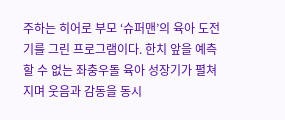주하는 히어로 부모 ‘슈퍼맨’의 육아 도전기를 그린 프로그램이다. 한치 앞을 예측할 수 없는 좌충우돌 육아 성장기가 펼쳐지며 웃음과 감동을 동시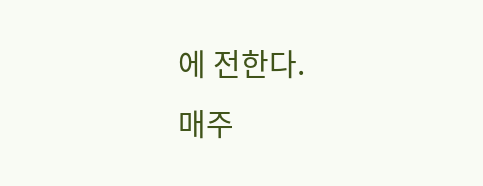에 전한다.
매주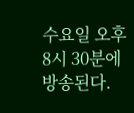수요일 오후 8시 30분에 방송된다.